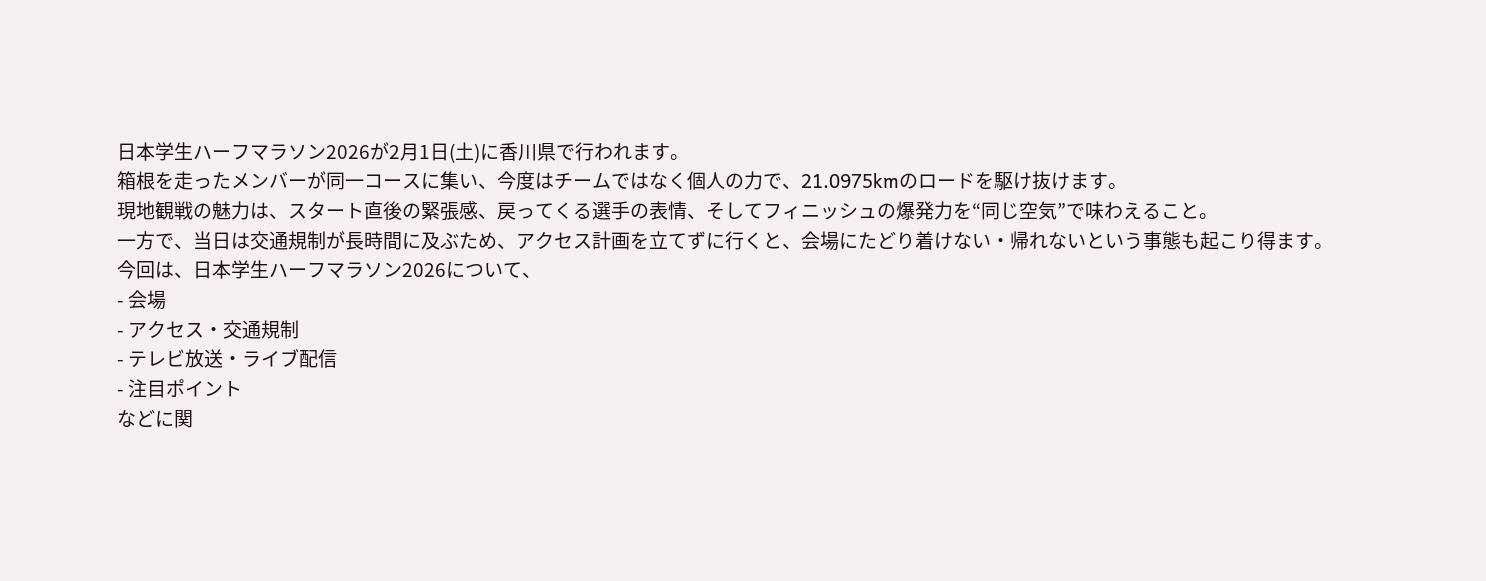日本学生ハーフマラソン2026が2月1日(土)に香川県で行われます。
箱根を走ったメンバーが同一コースに集い、今度はチームではなく個人の力で、21.0975kmのロードを駆け抜けます。
現地観戦の魅力は、スタート直後の緊張感、戻ってくる選手の表情、そしてフィニッシュの爆発力を“同じ空気”で味わえること。
一方で、当日は交通規制が長時間に及ぶため、アクセス計画を立てずに行くと、会場にたどり着けない・帰れないという事態も起こり得ます。
今回は、日本学生ハーフマラソン2026について、
- 会場
- アクセス・交通規制
- テレビ放送・ライブ配信
- 注目ポイント
などに関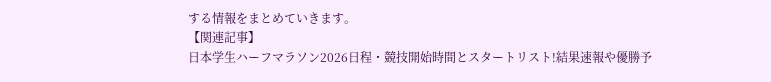する情報をまとめていきます。
【関連記事】
日本学生ハーフマラソン2026日程・競技開始時間とスタートリスト!結果速報や優勝予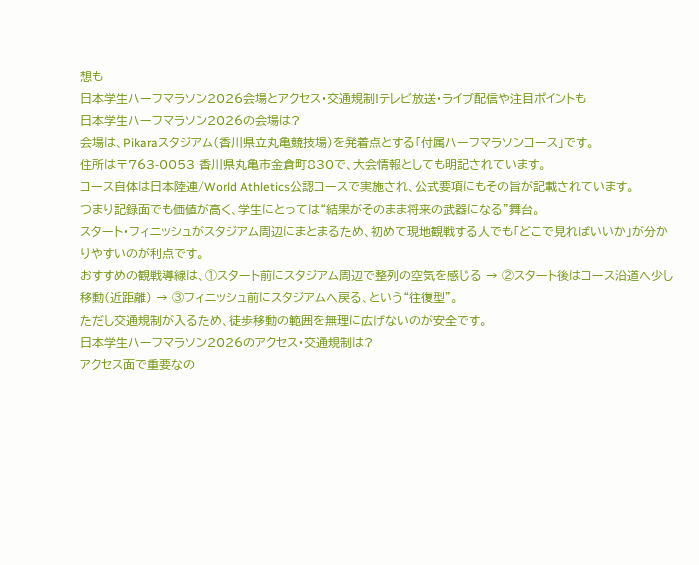想も
日本学生ハーフマラソン2026会場とアクセス・交通規制!テレビ放送・ライブ配信や注目ポイントも
日本学生ハーフマラソン2026の会場は?
会場は、Pikaraスタジアム(香川県立丸亀競技場)を発着点とする「付属ハーフマラソンコース」です。
住所は〒763-0053 香川県丸亀市金倉町830で、大会情報としても明記されています。
コース自体は日本陸連/World Athletics公認コースで実施され、公式要項にもその旨が記載されています。
つまり記録面でも価値が高く、学生にとっては“結果がそのまま将来の武器になる”舞台。
スタート・フィニッシュがスタジアム周辺にまとまるため、初めて現地観戦する人でも「どこで見ればいいか」が分かりやすいのが利点です。
おすすめの観戦導線は、①スタート前にスタジアム周辺で整列の空気を感じる → ②スタート後はコース沿道へ少し移動(近距離) → ③フィニッシュ前にスタジアムへ戻る、という“往復型”。
ただし交通規制が入るため、徒歩移動の範囲を無理に広げないのが安全です。
日本学生ハーフマラソン2026のアクセス・交通規制は?
アクセス面で重要なの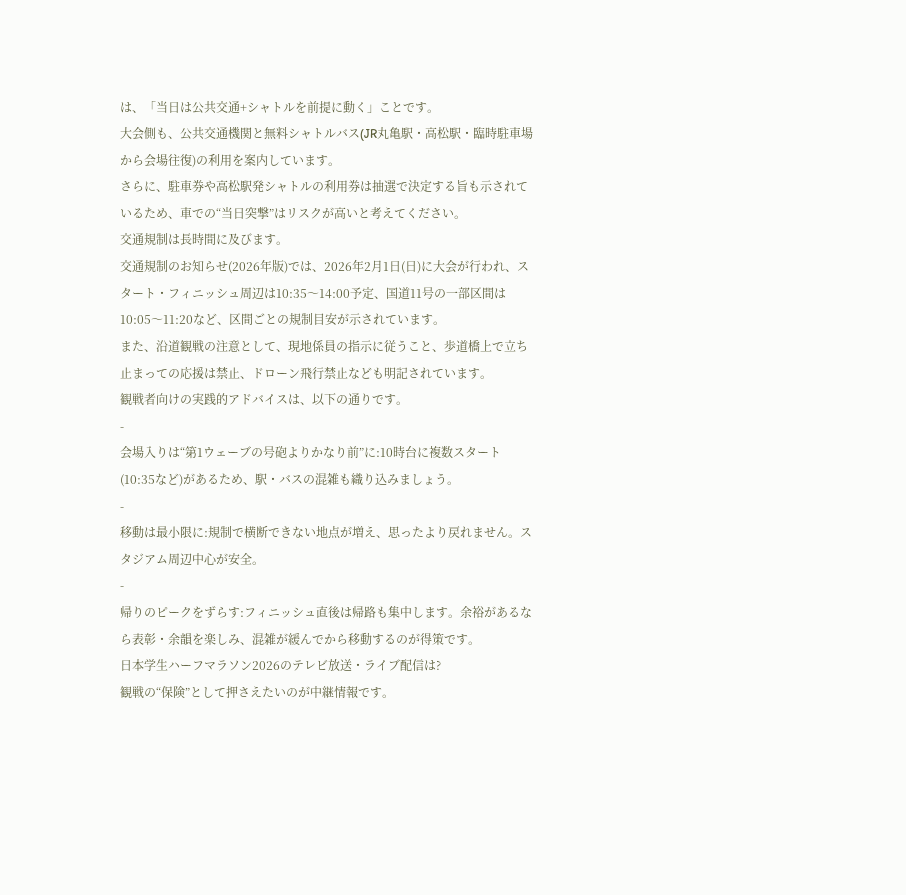は、「当日は公共交通+シャトルを前提に動く」ことです。
大会側も、公共交通機関と無料シャトルバス(JR丸亀駅・高松駅・臨時駐車場から会場往復)の利用を案内しています。
さらに、駐車券や高松駅発シャトルの利用券は抽選で決定する旨も示されているため、車での“当日突撃”はリスクが高いと考えてください。
交通規制は長時間に及びます。
交通規制のお知らせ(2026年版)では、2026年2月1日(日)に大会が行われ、スタート・フィニッシュ周辺は10:35〜14:00予定、国道11号の一部区間は10:05〜11:20など、区間ごとの規制目安が示されています。
また、沿道観戦の注意として、現地係員の指示に従うこと、歩道橋上で立ち止まっての応援は禁止、ドローン飛行禁止なども明記されています。
観戦者向けの実践的アドバイスは、以下の通りです。
-
会場入りは“第1ウェーブの号砲よりかなり前”に:10時台に複数スタート(10:35など)があるため、駅・バスの混雑も織り込みましょう。
-
移動は最小限に:規制で横断できない地点が増え、思ったより戻れません。スタジアム周辺中心が安全。
-
帰りのピークをずらす:フィニッシュ直後は帰路も集中します。余裕があるなら表彰・余韻を楽しみ、混雑が緩んでから移動するのが得策です。
日本学生ハーフマラソン2026のテレビ放送・ライブ配信は?
観戦の“保険”として押さえたいのが中継情報です。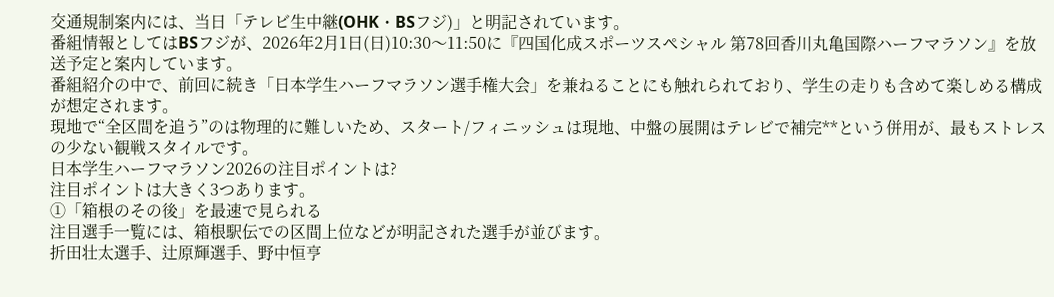交通規制案内には、当日「テレビ生中継(OHK・BSフジ)」と明記されています。
番組情報としてはBSフジが、2026年2月1日(日)10:30〜11:50に『四国化成スポーツスペシャル 第78回香川丸亀国際ハーフマラソン』を放送予定と案内しています。
番組紹介の中で、前回に続き「日本学生ハーフマラソン選手権大会」を兼ねることにも触れられており、学生の走りも含めて楽しめる構成が想定されます。
現地で“全区間を追う”のは物理的に難しいため、スタート/フィニッシュは現地、中盤の展開はテレビで補完**という併用が、最もストレスの少ない観戦スタイルです。
日本学生ハーフマラソン2026の注目ポイントは?
注目ポイントは大きく3つあります。
①「箱根のその後」を最速で見られる
注目選手一覧には、箱根駅伝での区間上位などが明記された選手が並びます。
折田壮太選手、辻原輝選手、野中恒亨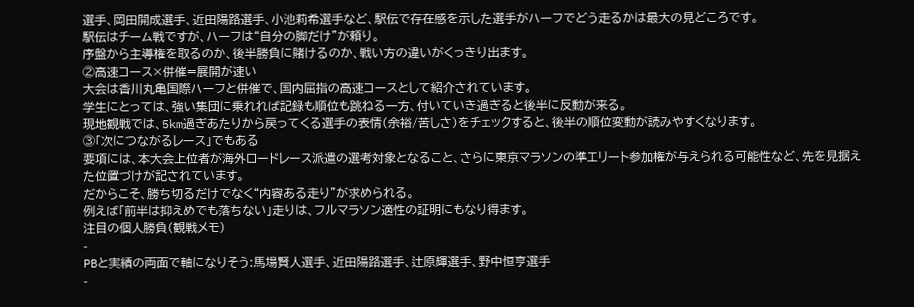選手、岡田開成選手、近田陽路選手、小池莉希選手など、駅伝で存在感を示した選手がハーフでどう走るかは最大の見どころです。
駅伝はチーム戦ですが、ハーフは“自分の脚だけ”が頼り。
序盤から主導権を取るのか、後半勝負に賭けるのか、戦い方の違いがくっきり出ます。
②高速コース×併催=展開が速い
大会は香川丸亀国際ハーフと併催で、国内屈指の高速コースとして紹介されています。
学生にとっては、強い集団に乗れれば記録も順位も跳ねる一方、付いていき過ぎると後半に反動が来る。
現地観戦では、5km過ぎあたりから戻ってくる選手の表情(余裕/苦しさ)をチェックすると、後半の順位変動が読みやすくなります。
③「次につながるレース」でもある
要項には、本大会上位者が海外ロードレース派遣の選考対象となること、さらに東京マラソンの準エリート参加権が与えられる可能性など、先を見据えた位置づけが記されています。
だからこそ、勝ち切るだけでなく“内容ある走り”が求められる。
例えば「前半は抑えめでも落ちない」走りは、フルマラソン適性の証明にもなり得ます。
注目の個人勝負(観戦メモ)
-
PBと実績の両面で軸になりそう:馬場賢人選手、近田陽路選手、辻原輝選手、野中恒亨選手
-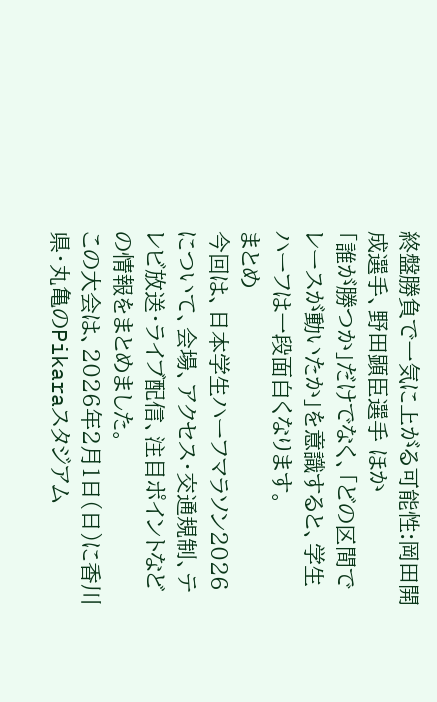終盤勝負で一気に上がる可能性:岡田開成選手、野田顕臣選手 ほか
「誰が勝つか」だけでなく、「どの区間でレースが動いたか」を意識すると、学生ハーフは一段面白くなります。
まとめ
今回は、日本学生ハーフマラソン2026について、会場、アクセス・交通規制、テレビ放送・ライブ配信、注目ポイントなどの情報をまとめました。
この大会は、2026年2月1日(日)に香川県・丸亀のPikaraスタジアム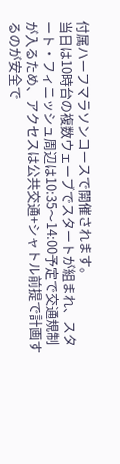付属ハーフマラソンコースで開催されます。
当日は10時台の複数ウェーブでスタートが組まれ、スタート・フィニッシュ周辺は10:35〜14:00予定で交通規制が入るため、アクセスは公共交通+シャトル前提で計画するのが安全で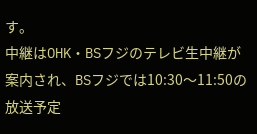す。
中継はOHK・BSフジのテレビ生中継が案内され、BSフジでは10:30〜11:50の放送予定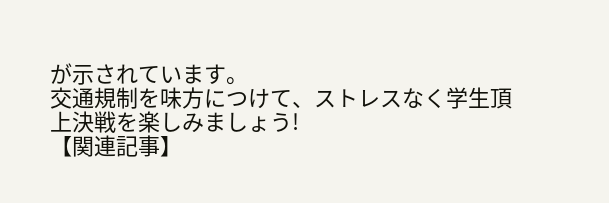が示されています。
交通規制を味方につけて、ストレスなく学生頂上決戦を楽しみましょう!
【関連記事】